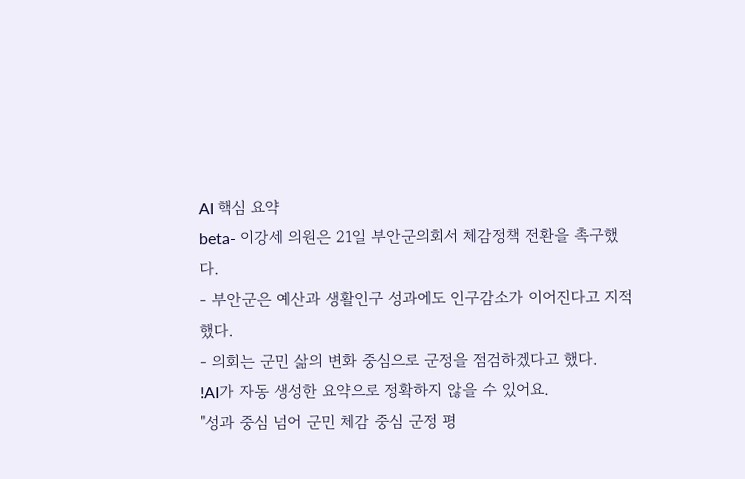AI 핵심 요약
beta- 이강세 의원은 21일 부안군의회서 체감정책 전환을 촉구했다.
- 부안군은 예산과 생활인구 성과에도 인구감소가 이어진다고 지적했다.
- 의회는 군민 삶의 변화 중심으로 군정을 점검하겠다고 했다.
!AI가 자동 생성한 요약으로 정확하지 않을 수 있어요.
"성과 중심 넘어 군민 체감 중심 군정 평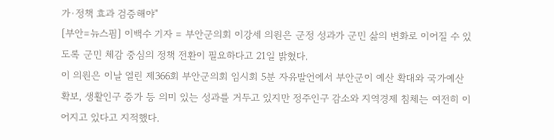가·정책 효과 검증해야"
[부안=뉴스핌] 이백수 기자 = 부안군의회 이강세 의원은 군정 성과가 군민 삶의 변화로 이어질 수 있도록 군민 체감 중심의 정책 전환이 필요하다고 21일 밝혔다.
이 의원은 이날 열린 제366회 부안군의회 임시회 5분 자유발언에서 부안군이 예산 확대와 국가예산 확보, 생활인구 증가 등 의미 있는 성과를 거두고 있지만 정주인구 감소와 지역경제 침체는 여전히 이어지고 있다고 지적했다.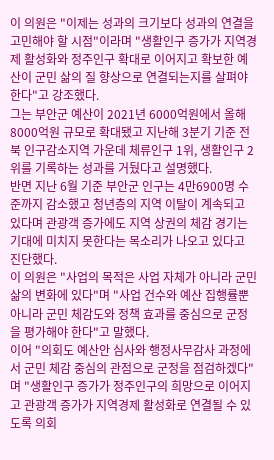이 의원은 "이제는 성과의 크기보다 성과의 연결을 고민해야 할 시점"이라며 "생활인구 증가가 지역경제 활성화와 정주인구 확대로 이어지고 확보한 예산이 군민 삶의 질 향상으로 연결되는지를 살펴야 한다"고 강조했다.
그는 부안군 예산이 2021년 6000억원에서 올해 8000억원 규모로 확대됐고 지난해 3분기 기준 전북 인구감소지역 가운데 체류인구 1위, 생활인구 2위를 기록하는 성과를 거뒀다고 설명했다.
반면 지난 6월 기준 부안군 인구는 4만6900명 수준까지 감소했고 청년층의 지역 이탈이 계속되고 있다며 관광객 증가에도 지역 상권의 체감 경기는 기대에 미치지 못한다는 목소리가 나오고 있다고 진단했다.
이 의원은 "사업의 목적은 사업 자체가 아니라 군민 삶의 변화에 있다"며 "사업 건수와 예산 집행률뿐 아니라 군민 체감도와 정책 효과를 중심으로 군정을 평가해야 한다"고 말했다.
이어 "의회도 예산안 심사와 행정사무감사 과정에서 군민 체감 중심의 관점으로 군정을 점검하겠다"며 "생활인구 증가가 정주인구의 희망으로 이어지고 관광객 증가가 지역경제 활성화로 연결될 수 있도록 의회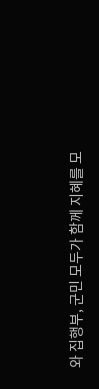와 집행부, 군민 모두가 함께 지혜를 모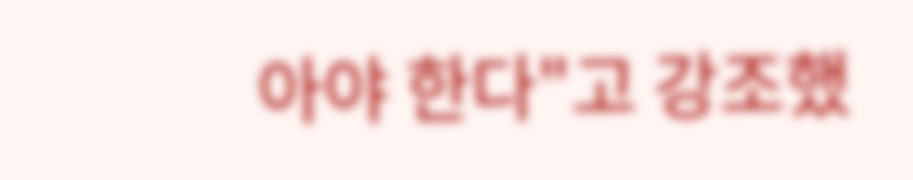아야 한다"고 강조했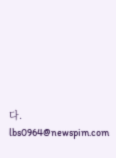다.
lbs0964@newspim.com